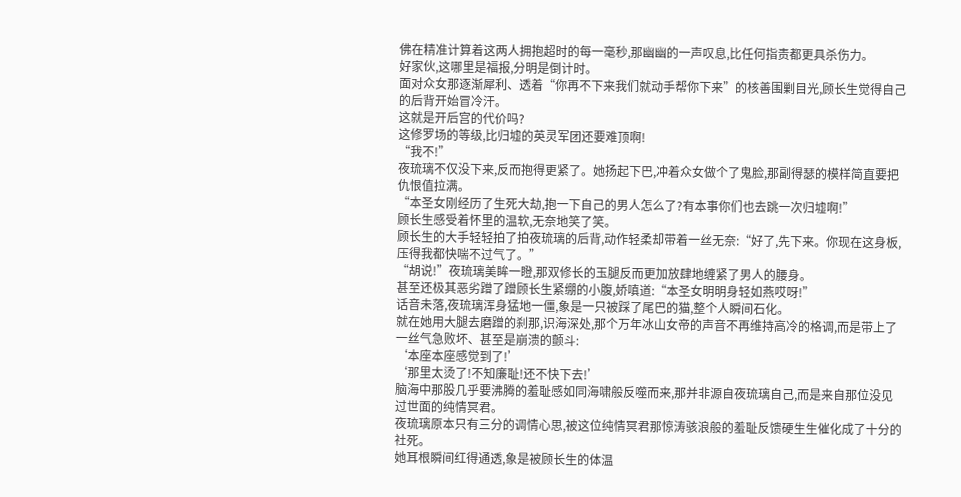佛在精准计算着这两人拥抱超时的每一毫秒,那幽幽的一声叹息,比任何指责都更具杀伤力。
好家伙,这哪里是福报,分明是倒计时。
面对众女那逐渐犀利、透着“你再不下来我们就动手帮你下来”的核善围剿目光,顾长生觉得自己的后背开始冒冷汗。
这就是开后宫的代价吗?
这修罗场的等级,比归墟的英灵军团还要难顶啊!
“我不!”
夜琉璃不仅没下来,反而抱得更紧了。她扬起下巴,冲着众女做个了鬼脸,那副得瑟的模样简直要把仇恨值拉满。
“本圣女刚经历了生死大劫,抱一下自己的男人怎么了?有本事你们也去跳一次归墟啊!”
顾长生感受着怀里的温软,无奈地笑了笑。
顾长生的大手轻轻拍了拍夜琉璃的后背,动作轻柔却带着一丝无奈:“好了,先下来。你现在这身板,压得我都快喘不过气了。”
“胡说!”夜琉璃美眸一瞪,那双修长的玉腿反而更加放肆地缠紧了男人的腰身。
甚至还极其恶劣蹭了蹭顾长生紧绷的小腹,娇嗔道:“本圣女明明身轻如燕哎呀!”
话音未落,夜琉璃浑身猛地一僵,象是一只被踩了尾巴的猫,整个人瞬间石化。
就在她用大腿去磨蹭的刹那,识海深处,那个万年冰山女帝的声音不再维持高冷的格调,而是带上了一丝气急败坏、甚至是崩溃的颤斗:
‘本座本座感觉到了!’
‘那里太烫了!不知廉耻!还不快下去!’
脑海中那股几乎要沸腾的羞耻感如同海啸般反噬而来,那并非源自夜琉璃自己,而是来自那位没见过世面的纯情冥君。
夜琉璃原本只有三分的调情心思,被这位纯情冥君那惊涛骇浪般的羞耻反馈硬生生催化成了十分的社死。
她耳根瞬间红得通透,象是被顾长生的体温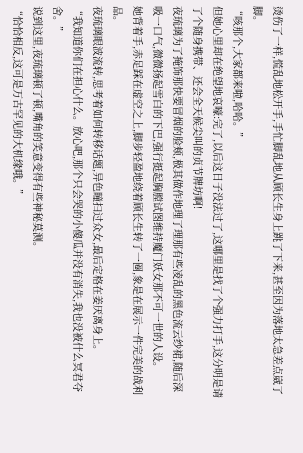烫伤了一样,慌乱地松开手,手忙脚乱地从顾长生身上跳了下来,甚至因为落地太急差点崴了脚。
“咳那个,大家都来啦,哈哈。”
但她心里却在绝望地哀嚎:完了,以后这日子没法过了,这哪里是找了个强力打手,这分明是请了个随身携带、还会全天候尖叫的贞节牌坊啊!
夜琉璃为了掩饰那快要冒烟的脸颊,极其做作地理了理那有些凌乱的黑色流云纱裙,随后深吸一口气,微微扬起雪白的下巴,强行挺起胸膛试图维持魔门妖女那不可一世的人设。
她背着手,赤足踩在虚空之上,脚步轻盈地绕着顾长生转了一圈,象是在展示一件完美的战利品。
夜琉璃眼波流转,思考着如何转移话题,异色瞳扫过众女,最后定格在姜厌离身上。
“我知道你们在担心什么。放心吧,那个只会哭的小傻瓜并没有消失,我也没被什么冥君夺舍。”
说到这里,夜琉璃顿了顿,嘴角的笑意变得有些神秘莫测。
“恰恰相反,这可是万古罕见的大机缘哦。”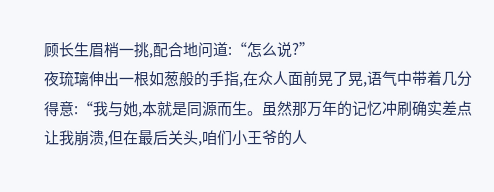顾长生眉梢一挑,配合地问道:“怎么说?”
夜琉璃伸出一根如葱般的手指,在众人面前晃了晃,语气中带着几分得意:“我与她,本就是同源而生。虽然那万年的记忆冲刷确实差点让我崩溃,但在最后关头,咱们小王爷的人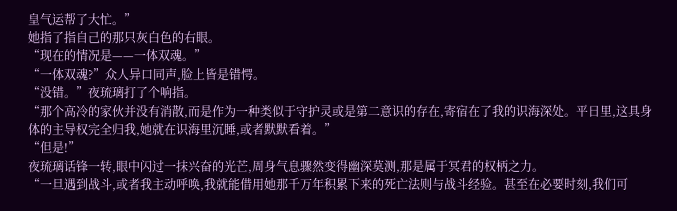皇气运帮了大忙。”
她指了指自己的那只灰白色的右眼。
“现在的情况是——一体双魂。”
“一体双魂?”众人异口同声,脸上皆是错愕。
“没错。”夜琉璃打了个响指。
“那个高冷的家伙并没有消散,而是作为一种类似于守护灵或是第二意识的存在,寄宿在了我的识海深处。平日里,这具身体的主导权完全归我,她就在识海里沉睡,或者默默看着。”
“但是!”
夜琉璃话锋一转,眼中闪过一抹兴奋的光芒,周身气息骤然变得幽深莫测,那是属于冥君的权柄之力。
“一旦遇到战斗,或者我主动呼唤,我就能借用她那千万年积累下来的死亡法则与战斗经验。甚至在必要时刻,我们可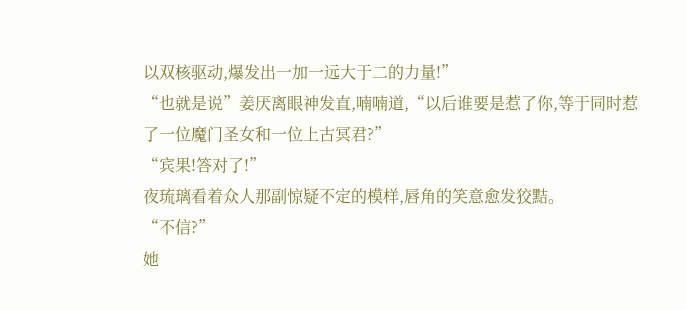以双核驱动,爆发出一加一远大于二的力量!”
“也就是说”姜厌离眼神发直,喃喃道,“以后谁要是惹了你,等于同时惹了一位魔门圣女和一位上古冥君?”
“宾果!答对了!”
夜琉璃看着众人那副惊疑不定的模样,唇角的笑意愈发狡黠。
“不信?”
她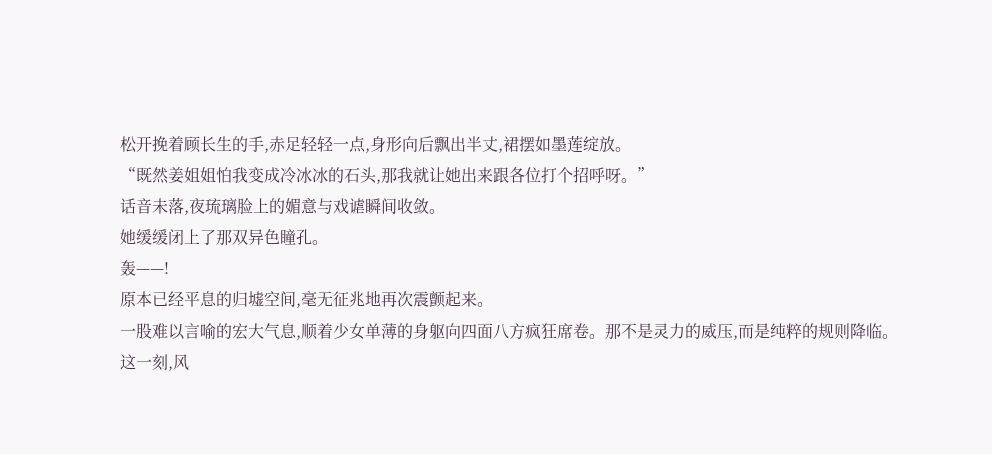松开挽着顾长生的手,赤足轻轻一点,身形向后飘出半丈,裙摆如墨莲绽放。
“既然姜姐姐怕我变成冷冰冰的石头,那我就让她出来跟各位打个招呼呀。”
话音未落,夜琉璃脸上的媚意与戏谑瞬间收敛。
她缓缓闭上了那双异色瞳孔。
轰——!
原本已经平息的归墟空间,毫无征兆地再次震颤起来。
一股难以言喻的宏大气息,顺着少女单薄的身躯向四面八方疯狂席卷。那不是灵力的威压,而是纯粹的规则降临。
这一刻,风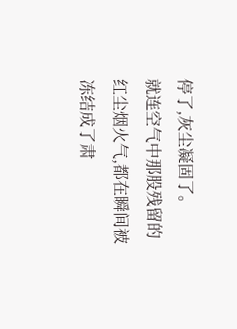停了,灰尘凝固了。
就连空气中那股残留的红尘烟火气,都在瞬间被冻结成了肃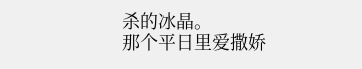杀的冰晶。
那个平日里爱撒娇